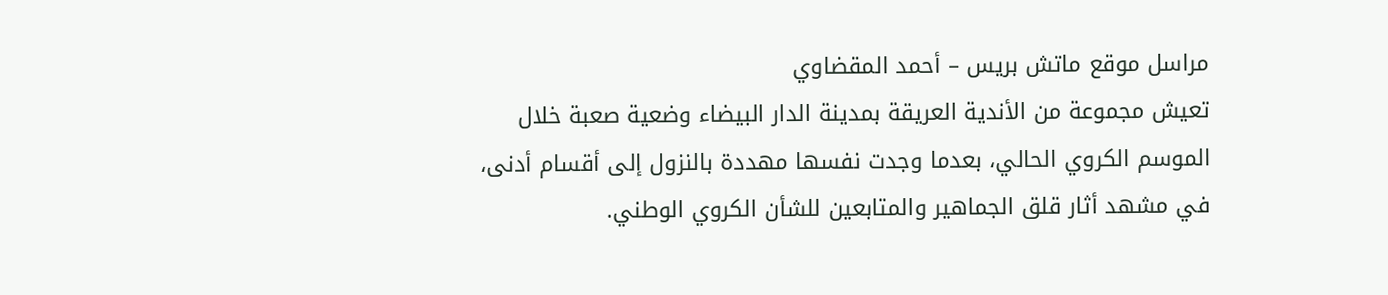مراسل موقع ماتش بريس – أحمد المقضاوي
تعيش مجموعة من الأندية العريقة بمدينة الدار البيضاء وضعية صعبة خلال الموسم الكروي الحالي، بعدما وجدت نفسها مهددة بالنزول إلى أقسام أدنى، في مشهد أثار قلق الجماهير والمتابعين للشأن الكروي الوطني.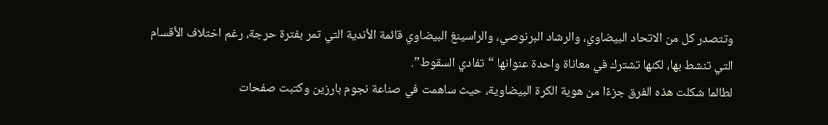وتتصدر كل من الاتحاد البيضاوي، والرشاد البرنوصي، والراسينغ البيضاوي قائمة الأندية التي تمر بفترة حرجة، رغم اختلاف الأقسام التي تنشط بها، لكنها تشترك في معاناة واحدة عنوانها “تفادي السقوط”.
لطالما شكلت هذه الفرق جزءًا من هوية الكرة البيضاوية، حيث ساهمت في صناعة نجوم بارزين وكتبت صفحات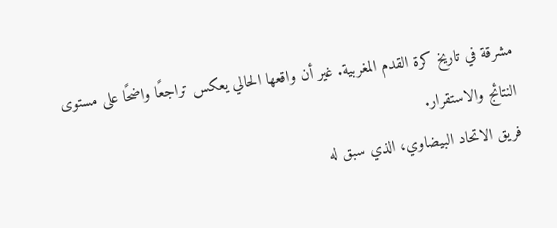مشرقة في تاريخ كرة القدم المغربية. غير أن واقعها الحالي يعكس تراجعًا واضحًا على مستوى النتائج والاستقرار.
فريق الاتحاد البيضاوي، الذي سبق له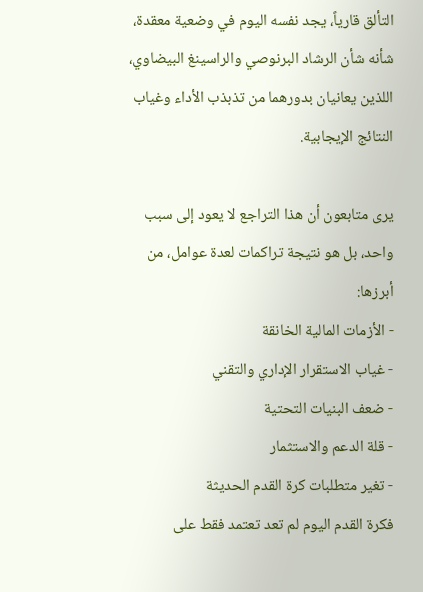التألق قارياً، يجد نفسه اليوم في وضعية معقدة، شأنه شأن الرشاد البرنوصي والراسينغ البيضاوي، اللذين يعانيان بدورهما من تذبذب الأداء وغياب النتائج الإيجابية.

يرى متابعون أن هذا التراجع لا يعود إلى سبب واحد، بل هو نتيجة تراكمات لعدة عوامل، من أبرزها:
- الأزمات المالية الخانقة
- غياب الاستقرار الإداري والتقني
- ضعف البنيات التحتية
- قلة الدعم والاستثمار
- تغير متطلبات كرة القدم الحديثة
فكرة القدم اليوم لم تعد تعتمد فقط على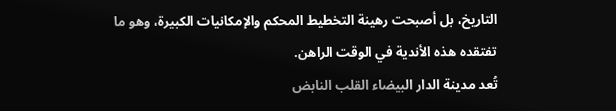التاريخ، بل أصبحت رهينة التخطيط المحكم والإمكانيات الكبيرة، وهو ما تفتقده هذه الأندية في الوقت الراهن.
تُعد مدينة الدار البيضاء القلب النابض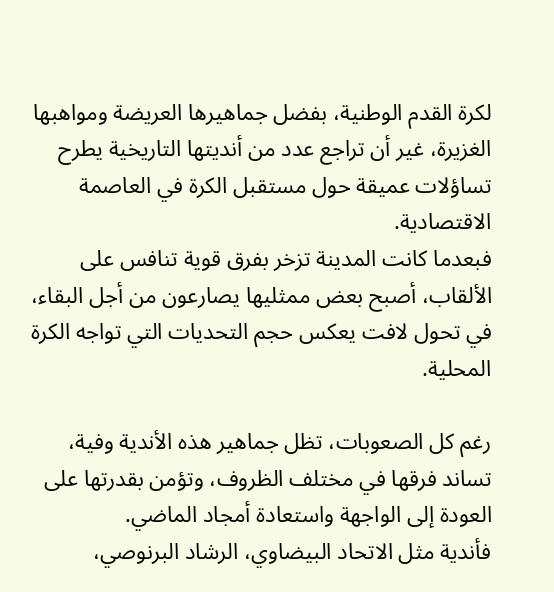لكرة القدم الوطنية، بفضل جماهيرها العريضة ومواهبها الغزيرة، غير أن تراجع عدد من أنديتها التاريخية يطرح تساؤلات عميقة حول مستقبل الكرة في العاصمة الاقتصادية.
فبعدما كانت المدينة تزخر بفرق قوية تنافس على الألقاب، أصبح بعض ممثليها يصارعون من أجل البقاء، في تحول لافت يعكس حجم التحديات التي تواجه الكرة المحلية.

رغم كل الصعوبات، تظل جماهير هذه الأندية وفية، تساند فرقها في مختلف الظروف، وتؤمن بقدرتها على العودة إلى الواجهة واستعادة أمجاد الماضي.
فأندية مثل الاتحاد البيضاوي، الرشاد البرنوصي،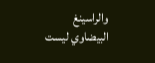والراسينغ البيضاوي ليست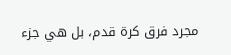مجرد فرق كرة قدم، بل هي جزء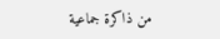من ذاكرة جماعية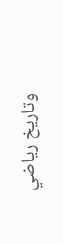وتاريخ رياضي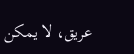عريق، لا يمكن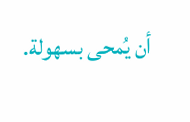أن يُمحى بسهولة.